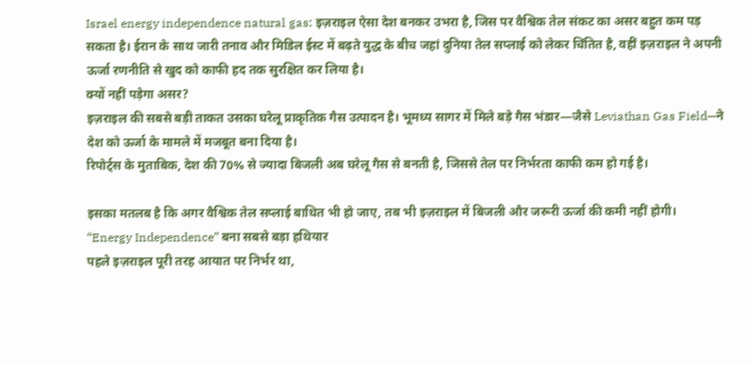Israel energy independence natural gas: इज़राइल ऐसा देश बनकर उभरा है, जिस पर वैश्विक तेल संकट का असर बहुत कम पड़ सकता है। ईरान के साथ जारी तनाव और मिडिल ईस्ट में बढ़ते युद्ध के बीच जहां दुनिया तेल सप्लाई को लेकर चिंतित है, वहीं इज़राइल ने अपनी ऊर्जा रणनीति से खुद को काफी हद तक सुरक्षित कर लिया है।
क्यों नहीं पड़ेगा असर?
इज़राइल की सबसे बड़ी ताकत उसका घरेलू प्राकृतिक गैस उत्पादन है। भूमध्य सागर में मिले बड़े गैस भंडार—जैसे Leviathan Gas Field—ने देश को ऊर्जा के मामले में मजबूत बना दिया है।
रिपोर्ट्स के मुताबिक, देश की 70% से ज्यादा बिजली अब घरेलू गैस से बनती है, जिससे तेल पर निर्भरता काफी कम हो गई है।

इसका मतलब है कि अगर वैश्विक तेल सप्लाई बाधित भी हो जाए, तब भी इज़राइल में बिजली और जरूरी ऊर्जा की कमी नहीं होगी।
“Energy Independence” बना सबसे बड़ा हथियार
पहले इज़राइल पूरी तरह आयात पर निर्भर था,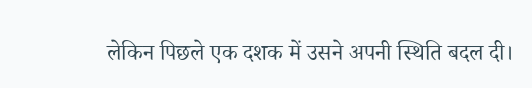लेकिन पिछले एक दशक में उसने अपनी स्थिति बदल दी।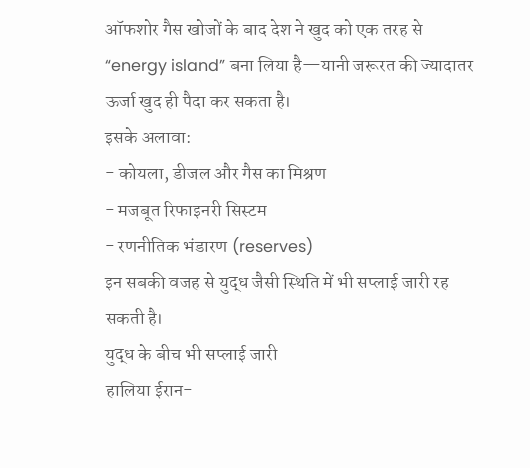ऑफशोर गैस खोजों के बाद देश ने खुद को एक तरह से “energy island” बना लिया है—यानी जरूरत की ज्यादातर ऊर्जा खुद ही पैदा कर सकता है।
इसके अलावा:
- कोयला, डीजल और गैस का मिश्रण
- मजबूत रिफाइनरी सिस्टम
- रणनीतिक भंडारण (reserves)
इन सबकी वजह से युद्ध जैसी स्थिति में भी सप्लाई जारी रह सकती है।
युद्ध के बीच भी सप्लाई जारी
हालिया ईरान-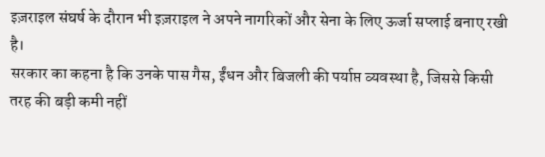इज़राइल संघर्ष के दौरान भी इज़राइल ने अपने नागरिकों और सेना के लिए ऊर्जा सप्लाई बनाए रखी है।
सरकार का कहना है कि उनके पास गैस, ईंधन और बिजली की पर्याप्त व्यवस्था है, जिससे किसी तरह की बड़ी कमी नहीं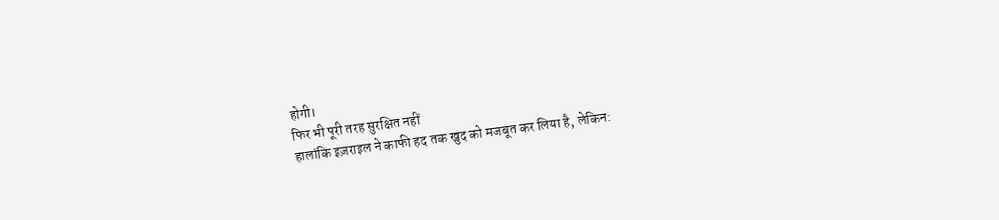होगी।
फिर भी पूरी तरह सुरक्षित नहीं
हालांकि इज़राइल ने काफी हद तक खुद को मजबूत कर लिया है, लेकिन: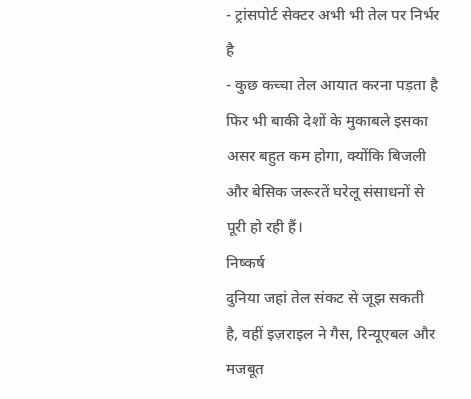- ट्रांसपोर्ट सेक्टर अभी भी तेल पर निर्भर है
- कुछ कच्चा तेल आयात करना पड़ता है
फिर भी बाकी देशों के मुकाबले इसका असर बहुत कम होगा, क्योंकि बिजली और बेसिक जरूरतें घरेलू संसाधनों से पूरी हो रही हैं।
निष्कर्ष
दुनिया जहां तेल संकट से जूझ सकती है, वहीं इज़राइल ने गैस, रिन्यूएबल और मजबूत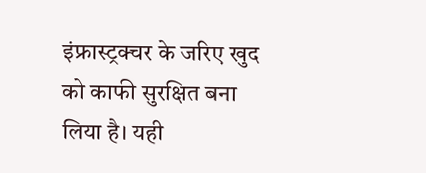इंफ्रास्ट्रक्चर के जरिए खुद को काफी सुरक्षित बना लिया है। यही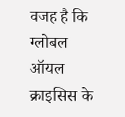वजह है कि ग्लोबल ऑयल क्राइसिस के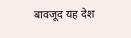बावजूद यह देश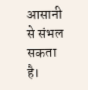आसानी से संभल सकता है।